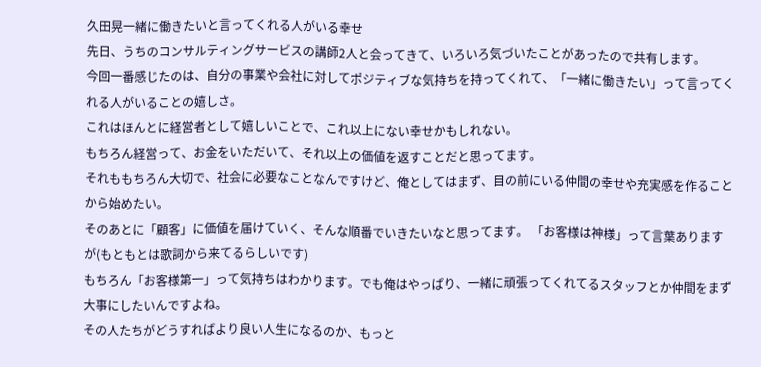久田晃一緒に働きたいと言ってくれる人がいる幸せ
先日、うちのコンサルティングサービスの講師2人と会ってきて、いろいろ気づいたことがあったので共有します。
今回一番感じたのは、自分の事業や会社に対してポジティブな気持ちを持ってくれて、「一緒に働きたい」って言ってくれる人がいることの嬉しさ。
これはほんとに経営者として嬉しいことで、これ以上にない幸せかもしれない。
もちろん経営って、お金をいただいて、それ以上の価値を返すことだと思ってます。
それももちろん大切で、社会に必要なことなんですけど、俺としてはまず、目の前にいる仲間の幸せや充実感を作ることから始めたい。
そのあとに「顧客」に価値を届けていく、そんな順番でいきたいなと思ってます。 「お客様は神様」って言葉ありますが(もともとは歌詞から来てるらしいです)
もちろん「お客様第一」って気持ちはわかります。でも俺はやっぱり、一緒に頑張ってくれてるスタッフとか仲間をまず大事にしたいんですよね。
その人たちがどうすればより良い人生になるのか、もっと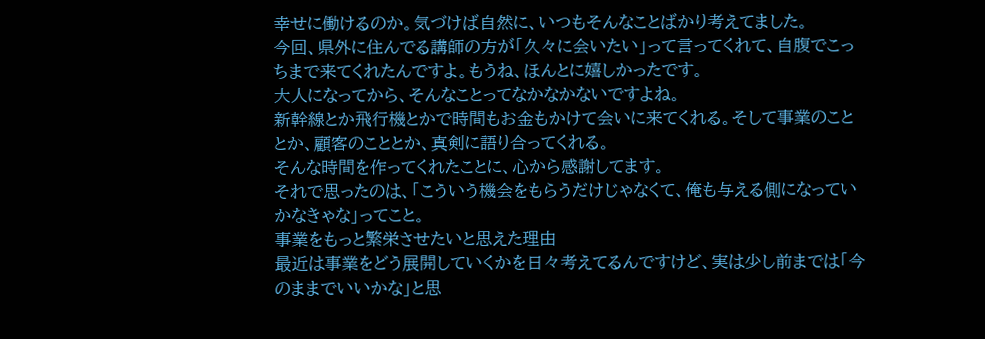幸せに働けるのか。気づけば自然に、いつもそんなことばかり考えてました。
今回、県外に住んでる講師の方が「久々に会いたい」って言ってくれて、自腹でこっちまで来てくれたんですよ。もうね、ほんとに嬉しかったです。
大人になってから、そんなことってなかなかないですよね。
新幹線とか飛行機とかで時間もお金もかけて会いに来てくれる。そして事業のこととか、顧客のこととか、真剣に語り合ってくれる。
そんな時間を作ってくれたことに、心から感謝してます。
それで思ったのは、「こういう機会をもらうだけじゃなくて、俺も与える側になっていかなきゃな」ってこと。
事業をもっと繁栄させたいと思えた理由
最近は事業をどう展開していくかを日々考えてるんですけど、実は少し前までは「今のままでいいかな」と思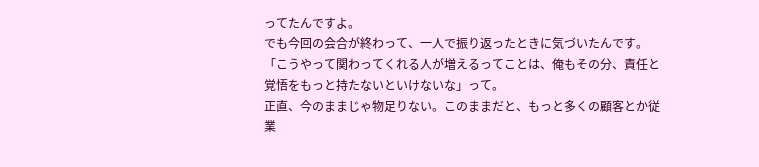ってたんですよ。
でも今回の会合が終わって、一人で振り返ったときに気づいたんです。「こうやって関わってくれる人が増えるってことは、俺もその分、責任と覚悟をもっと持たないといけないな」って。
正直、今のままじゃ物足りない。このままだと、もっと多くの顧客とか従業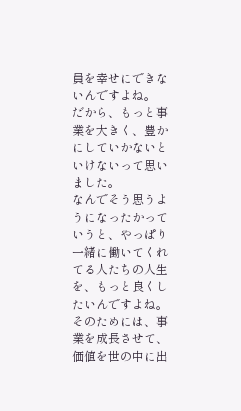員を幸せにできないんですよね。
だから、もっと事業を大きく、豊かにしていかないといけないって思いました。
なんでそう思うようになったかっていうと、やっぱり一緒に働いてくれてる人たちの人生を、もっと良くしたいんですよね。
そのためには、事業を成長させて、価値を世の中に出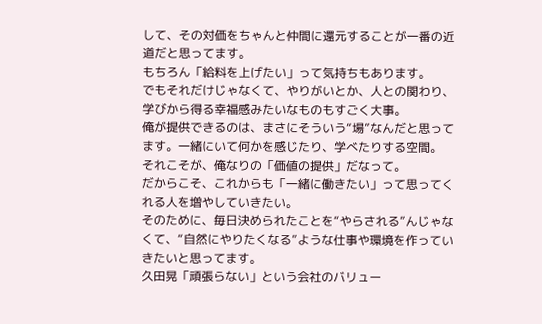して、その対価をちゃんと仲間に還元することが一番の近道だと思ってます。
もちろん「給料を上げたい」って気持ちもあります。
でもそれだけじゃなくて、やりがいとか、人との関わり、学びから得る幸福感みたいなものもすごく大事。
俺が提供できるのは、まさにそういう“場”なんだと思ってます。一緒にいて何かを感じたり、学べたりする空間。
それこそが、俺なりの「価値の提供」だなって。
だからこそ、これからも「一緒に働きたい」って思ってくれる人を増やしていきたい。
そのために、毎日決められたことを“やらされる”んじゃなくて、“自然にやりたくなる”ような仕事や環境を作っていきたいと思ってます。
久田晃「頑張らない」という会社のバリュー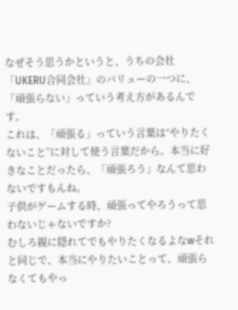なぜそう思うかというと、うちの会社「UKERU合同会社」のバリューの一つに、「頑張らない」っていう考え方があるんです。
これは、「頑張る」っていう言葉は“やりたくないこと”に対して使う言葉だから。本当に好きなことだったら、「頑張ろう」なんて思わないですもんね。
子供がゲームする時、頑張ってやろうって思わないじゃないですか?
むしろ親に隠れてでもやりたくなるよなwそれと同じで、本当にやりたいことって、頑張らなくてもやっ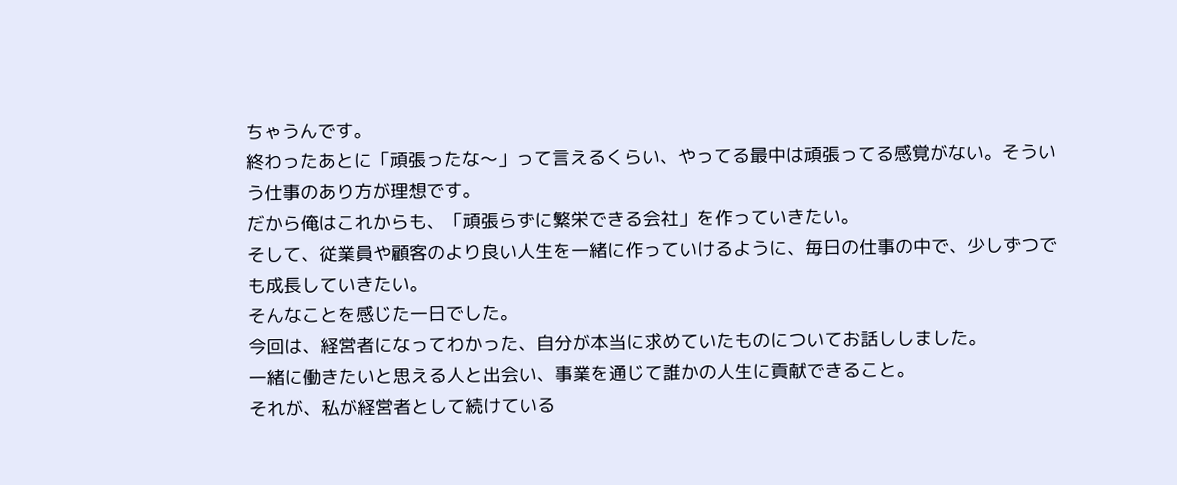ちゃうんです。
終わったあとに「頑張ったな〜」って言えるくらい、やってる最中は頑張ってる感覚がない。そういう仕事のあり方が理想です。
だから俺はこれからも、「頑張らずに繁栄できる会社」を作っていきたい。
そして、従業員や顧客のより良い人生を一緒に作っていけるように、毎日の仕事の中で、少しずつでも成長していきたい。
そんなことを感じた一日でした。
今回は、経営者になってわかった、自分が本当に求めていたものについてお話ししました。
一緒に働きたいと思える人と出会い、事業を通じて誰かの人生に貢献できること。
それが、私が経営者として続けている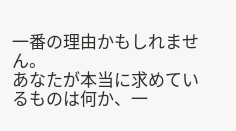一番の理由かもしれません。
あなたが本当に求めているものは何か、一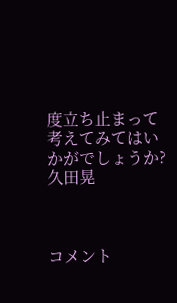度立ち止まって考えてみてはいかがでしょうか?
久田晃



コメント